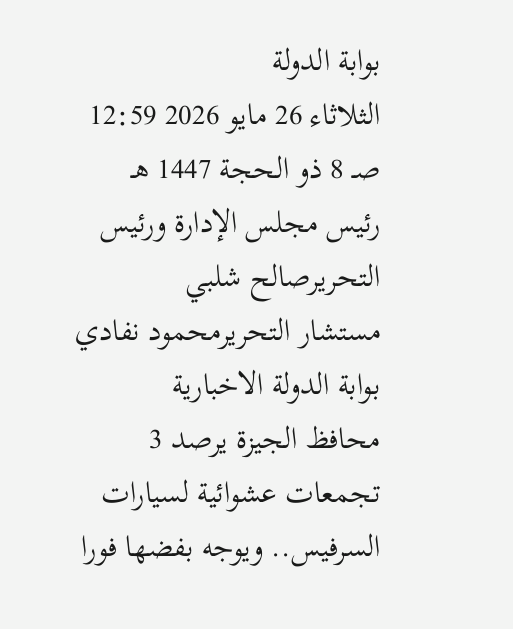بوابة الدولة
الثلاثاء 26 مايو 2026 12:59 صـ 8 ذو الحجة 1447 هـ
رئيس مجلس الإدارة ورئيس التحريرصالح شلبي
مستشار التحريرمحمود نفادي
بوابة الدولة الاخبارية
محافظ الجيزة يرصد 3 تجمعات عشوائية لسيارات السرفيس.. ويوجه بفضها فورا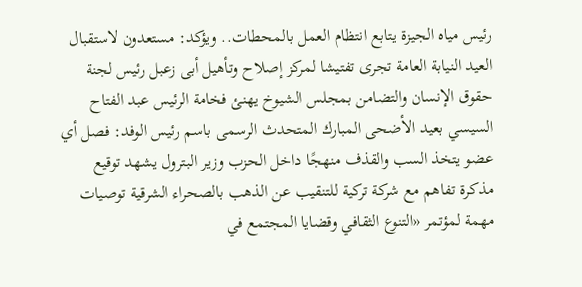رئيس مياه الجيزة يتابع انتظام العمل بالمحطات.. ويؤكد: مستعدون لاستقبال العيد النيابة العامة تجرى تفتيشا لمركز إصلاح وتأهيل أبى زعبل رئيس لجنة حقوق الإنسان والتضامن بمجلس الشيوخ يهنئ فخامة الرئيس عبد الفتاح السيسي بعيد الأضحى المبارك المتحدث الرسمى باسم رئيس الوفد: فصل أي عضو يتخذ السب والقذف منهجًا داخل الحزب وزير البترول يشهد توقيع مذكرة تفاهم مع شركة تركية للتنقيب عن الذهب بالصحراء الشرقية توصيات مهمة لمؤتمر «التنوع الثقافي وقضايا المجتمع في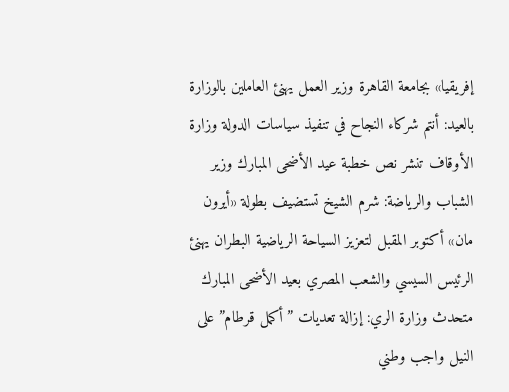إفريقيا» بجامعة القاهرة وزير العمل يهنئ العاملين بالوزارة بالعيد: أنتم شركاء النجاح في تنفيذ سياسات الدولة وزارة الأوقاف تنشر نص خطبة عيد الأضحى المبارك وزير الشباب والرياضة: شرم الشيخ تستضيف بطولة «أيرون مان» أكتوبر المقبل لتعزيز السياحة الرياضية البطران يهنئ الرئيس السيسي والشعب المصري بعيد الأضحى المبارك متحدث وزارة الري: إزالة تعديات ”أكمل قرطام” على النيل واجب وطني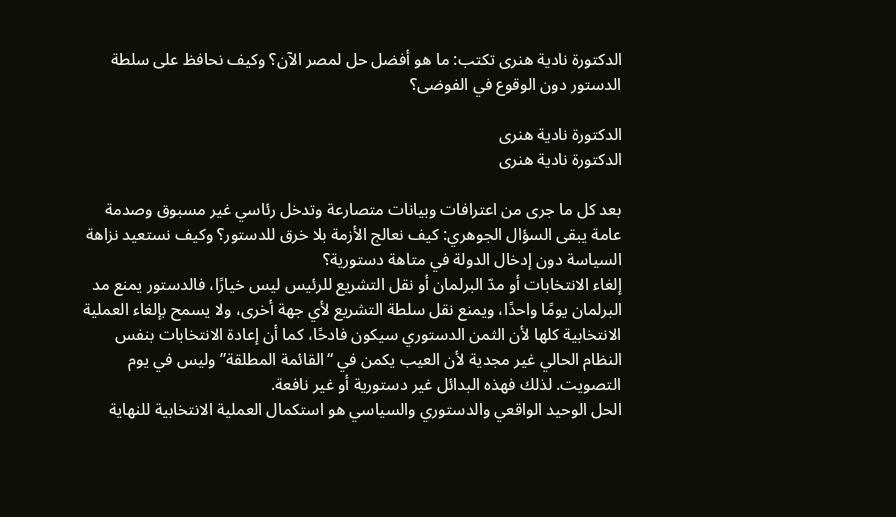الدكتورة نادية هنرى تكتب: ما هو أفضل حل لمصر الآن؟ وكيف نحافظ على سلطة الدستور دون الوقوع في الفوضى؟

الدكتورة نادية هنرى
الدكتورة نادية هنرى

بعد كل ما جرى من اعترافات وبيانات متصارعة وتدخل رئاسي غير مسبوق وصدمة عامة يبقى السؤال الجوهري: كيف نعالج الأزمة بلا خرق للدستور؟ وكيف نستعيد نزاهة السياسة دون إدخال الدولة في متاهة دستورية؟
إلغاء الانتخابات أو مدّ البرلمان أو نقل التشريع للرئيس ليس خيارًا، فالدستور يمنع مد البرلمان يومًا واحدًا، ويمنع نقل سلطة التشريع لأي جهة أخرى، ولا يسمح بإلغاء العملية الانتخابية كلها لأن الثمن الدستوري سيكون فادحًا، كما أن إعادة الانتخابات بنفس النظام الحالي غير مجدية لأن العيب يكمن في “القائمة المطلقة” وليس في يوم التصويت. لذلك فهذه البدائل غير دستورية أو غير نافعة.
الحل الوحيد الواقعي والدستوري والسياسي هو استكمال العملية الانتخابية للنهاية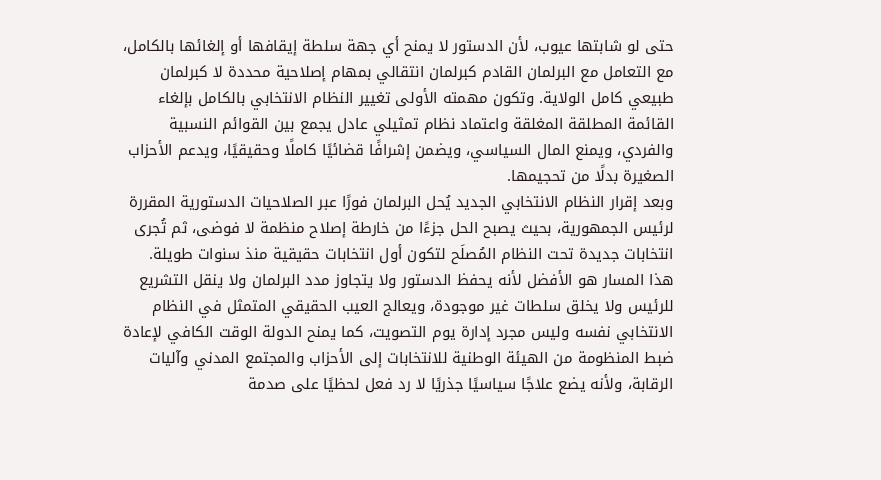حتى لو شابتها عيوب، لأن الدستور لا يمنح أي جهة سلطة إيقافها أو إلغائها بالكامل، مع التعامل مع البرلمان القادم كبرلمان انتقالي بمهام إصلاحية محددة لا كبرلمان طبيعي كامل الولاية. وتكون مهمته الأولى تغيير النظام الانتخابي بالكامل بإلغاء القائمة المطلقة المغلقة واعتماد نظام تمثيلي عادل يجمع بين القوائم النسبية والفردي، ويمنع المال السياسي، ويضمن إشرافًا قضائيًا كاملًا وحقيقيًا، ويدعم الأحزاب الصغيرة بدلًا من تحجيمها.
وبعد إقرار النظام الانتخابي الجديد يُحل البرلمان فورًا عبر الصلاحيات الدستورية المقررة لرئيس الجمهورية، بحيث يصبح الحل جزءًا من خارطة إصلاح منظمة لا فوضى، ثم تُجرى انتخابات جديدة تحت النظام المُصلَح لتكون أول انتخابات حقيقية منذ سنوات طويلة.
هذا المسار هو الأفضل لأنه يحفظ الدستور ولا يتجاوز مدد البرلمان ولا ينقل التشريع للرئيس ولا يخلق سلطات غير موجودة، ويعالج العيب الحقيقي المتمثل في النظام الانتخابي نفسه وليس مجرد إدارة يوم التصويت، كما يمنح الدولة الوقت الكافي لإعادة ضبط المنظومة من الهيئة الوطنية للانتخابات إلى الأحزاب والمجتمع المدني وآليات الرقابة، ولأنه يضع علاجًا سياسيًا جذريًا لا رد فعل لحظيًا على صدمة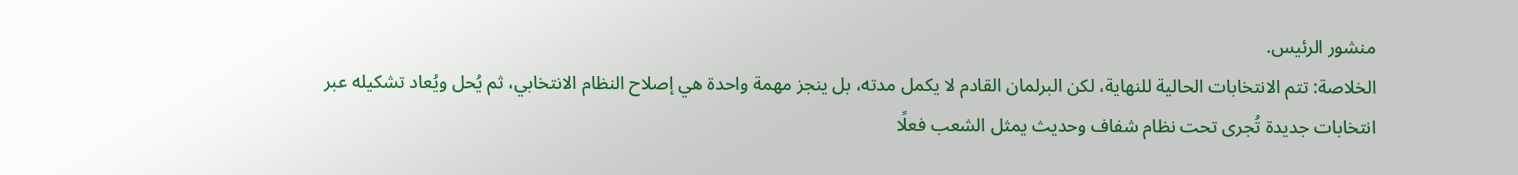منشور الرئيس.
الخلاصة: تتم الانتخابات الحالية للنهاية، لكن البرلمان القادم لا يكمل مدته، بل ينجز مهمة واحدة هي إصلاح النظام الانتخابي، ثم يُحل ويُعاد تشكيله عبر انتخابات جديدة تُجرى تحت نظام شفاف وحديث يمثل الشعب فعلًا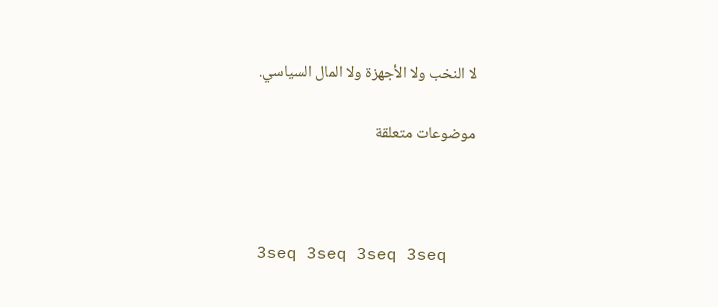لا النخب ولا الأجهزة ولا المال السياسي.

موضوعات متعلقة



3seq 3seq 3seq 3seq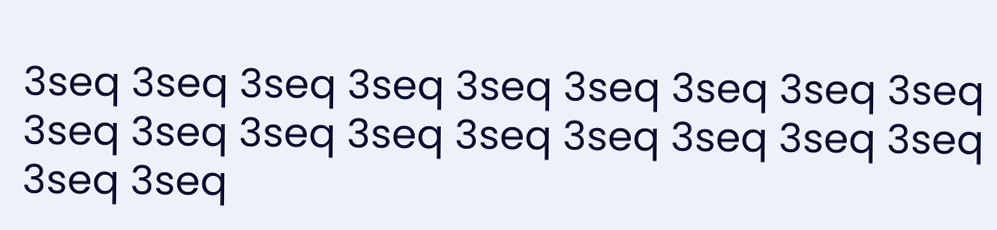3seq 3seq 3seq 3seq 3seq 3seq 3seq 3seq 3seq 3seq 3seq 3seq 3seq 3seq 3seq 3seq 3seq 3seq 3seq 3seq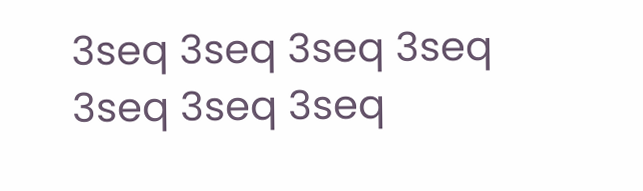3seq 3seq 3seq 3seq 3seq 3seq 3seq